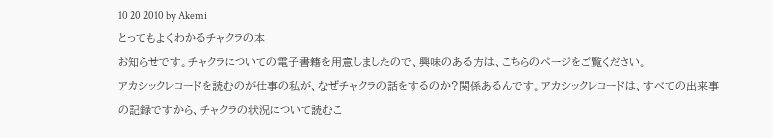10 20 2010 by Akemi
とってもよくわかるチャクラの本
お知らせです。チャクラについての電子書籍を用意しましたので、興味のある方は、こちらのページをご覧ください。
アカシックレコードを読むのが仕事の私が、なぜチャクラの話をするのか?関係あるんです。アカシックレコードは、すべての出来事の記録ですから、チャクラの状況について読むこ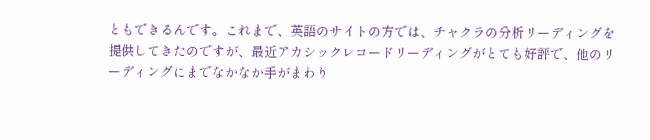ともできるんです。これまで、英語のサイトの方では、チャクラの分析リーディングを提供してきたのですが、最近アカシックレコードリーディングがとても好評で、他のリーディングにまでなかなか手がまわり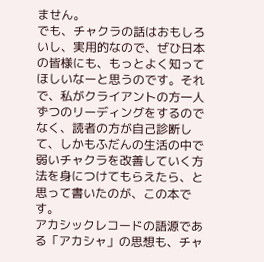ません。
でも、チャクラの話はおもしろいし、実用的なので、ぜひ日本の皆様にも、もっとよく知ってほしいなーと思うのです。それで、私がクライアントの方一人ずつのリーディングをするのでなく、読者の方が自己診断して、しかもふだんの生活の中で弱いチャクラを改善していく方法を身につけてもらえたら、と思って書いたのが、この本です。
アカシックレコードの語源である「アカシャ」の思想も、チャ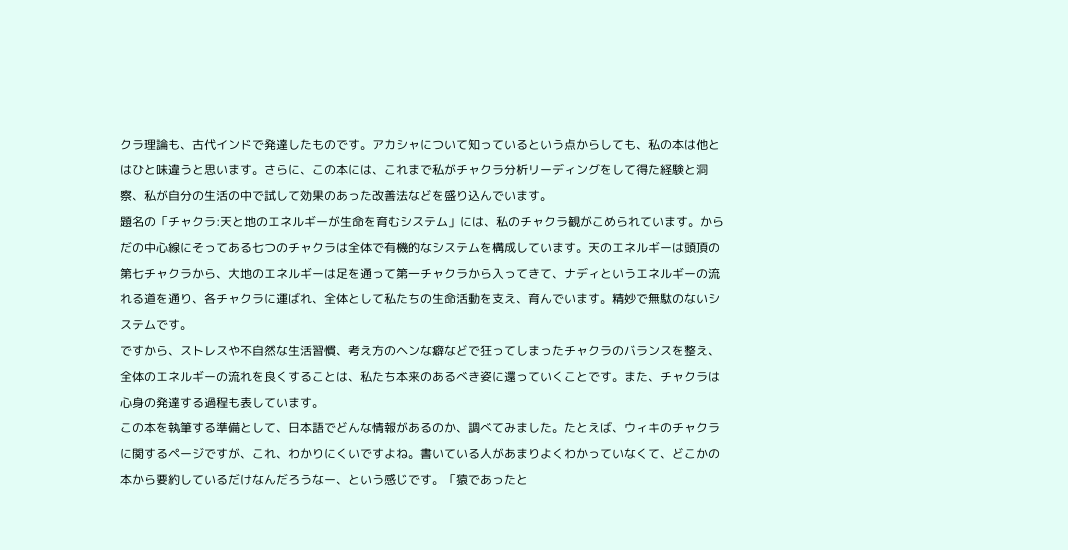クラ理論も、古代インドで発達したものです。アカシャについて知っているという点からしても、私の本は他とはひと味違うと思います。さらに、この本には、これまで私がチャクラ分析リーディングをして得た経験と洞察、私が自分の生活の中で試して効果のあった改善法などを盛り込んでいます。
題名の「チャクラ:天と地のエネルギーが生命を育むシステム」には、私のチャクラ観がこめられています。からだの中心線にそってある七つのチャクラは全体で有機的なシステムを構成しています。天のエネルギーは頭頂の第七チャクラから、大地のエネルギーは足を通って第一チャクラから入ってきて、ナディというエネルギーの流れる道を通り、各チャクラに運ばれ、全体として私たちの生命活動を支え、育んでいます。精妙で無駄のないシステムです。
ですから、ストレスや不自然な生活習慣、考え方のヘンな癖などで狂ってしまったチャクラのバランスを整え、全体のエネルギーの流れを良くすることは、私たち本来のあるべき姿に還っていくことです。また、チャクラは心身の発達する過程も表しています。
この本を執筆する準備として、日本語でどんな情報があるのか、調べてみました。たとえば、ウィキのチャクラに関するページですが、これ、わかりにくいですよね。書いている人があまりよくわかっていなくて、どこかの本から要約しているだけなんだろうなー、という感じです。「猿であったと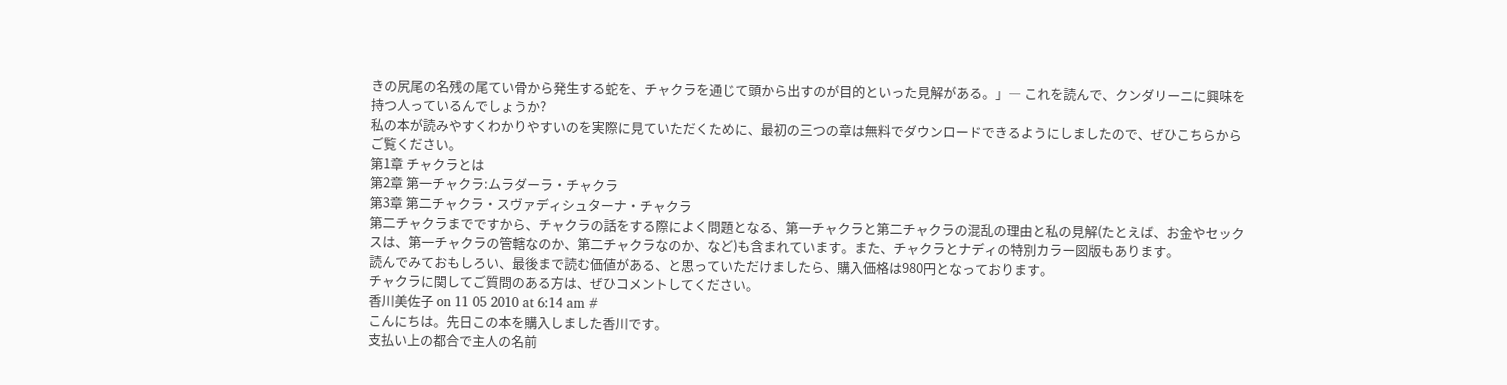きの尻尾の名残の尾てい骨から発生する蛇を、チャクラを通じて頭から出すのが目的といった見解がある。」― これを読んで、クンダリーニに興味を持つ人っているんでしょうか?
私の本が読みやすくわかりやすいのを実際に見ていただくために、最初の三つの章は無料でダウンロードできるようにしましたので、ぜひこちらからご覧ください。
第1章 チャクラとは
第2章 第一チャクラ:ムラダーラ・チャクラ
第3章 第二チャクラ・スヴァディシュターナ・チャクラ
第二チャクラまでですから、チャクラの話をする際によく問題となる、第一チャクラと第二チャクラの混乱の理由と私の見解(たとえば、お金やセックスは、第一チャクラの管轄なのか、第二チャクラなのか、など)も含まれています。また、チャクラとナディの特別カラー図版もあります。
読んでみておもしろい、最後まで読む価値がある、と思っていただけましたら、購入価格は980円となっております。
チャクラに関してご質問のある方は、ぜひコメントしてください。
香川美佐子 on 11 05 2010 at 6:14 am #
こんにちは。先日この本を購入しました香川です。
支払い上の都合で主人の名前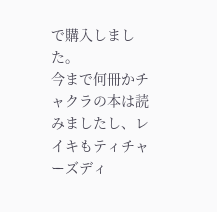で購入しました。
今まで何冊かチャクラの本は読みましたし、レイキもティチャーズディ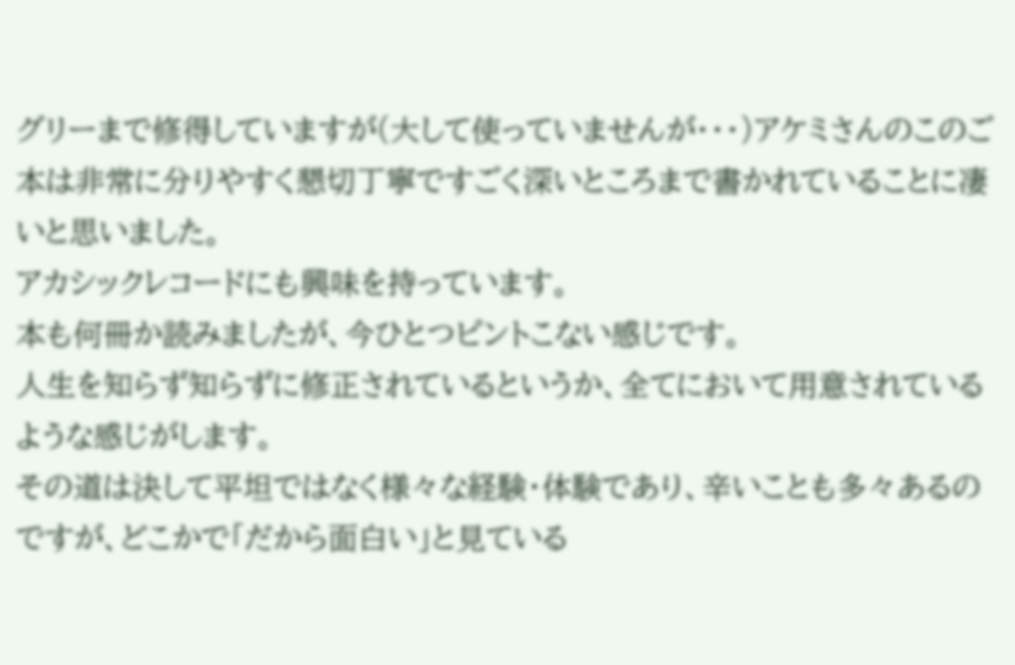グリーまで修得していますが(大して使っていませんが・・・)アケミさんのこのご本は非常に分りやすく懇切丁寧ですごく深いところまで書かれていることに凄いと思いました。
アカシックレコードにも興味を持っています。
本も何冊か読みましたが、今ひとつピントこない感じです。
人生を知らず知らずに修正されているというか、全てにおいて用意されているような感じがします。
その道は決して平坦ではなく様々な経験・体験であり、辛いことも多々あるのですが、どこかで「だから面白い」と見ている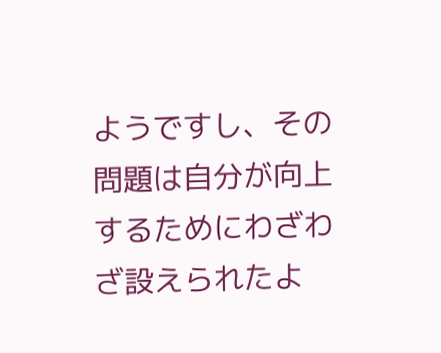ようですし、その問題は自分が向上するためにわざわざ設えられたよ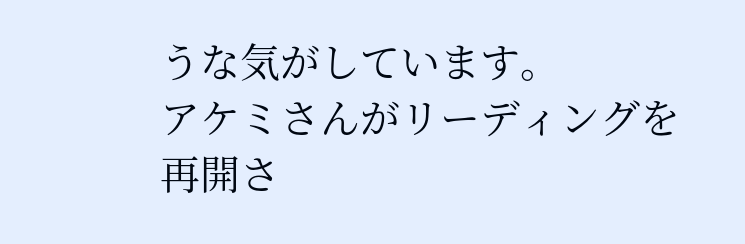うな気がしています。
アケミさんがリーディングを再開さ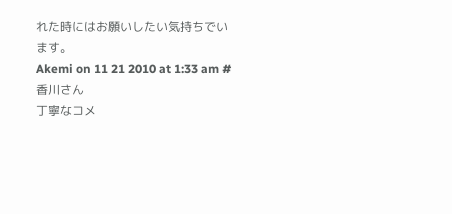れた時にはお願いしたい気持ちでいます。
Akemi on 11 21 2010 at 1:33 am #
香川さん
丁寧なコメ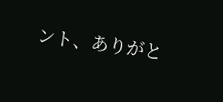ント、ありがと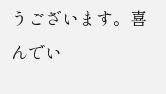うございます。喜んでい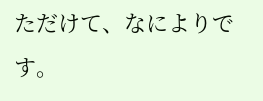ただけて、なによりです。